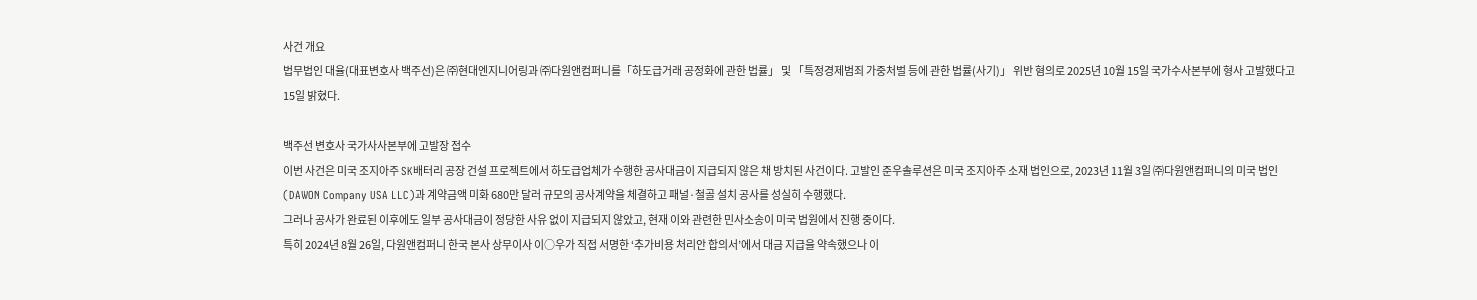사건 개요
법무법인 대율(대표변호사 백주선)은 ㈜현대엔지니어링과 ㈜다원앤컴퍼니를「하도급거래 공정화에 관한 법률」 및 「특정경제범죄 가중처벌 등에 관한 법률(사기)」 위반 혐의로 2025년 10월 15일 국가수사본부에 형사 고발했다고 15일 밝혔다.

백주선 변호사 국가사사본부에 고발장 접수
이번 사건은 미국 조지아주 SK배터리 공장 건설 프로젝트에서 하도급업체가 수행한 공사대금이 지급되지 않은 채 방치된 사건이다. 고발인 준우솔루션은 미국 조지아주 소재 법인으로, 2023년 11월 3일 ㈜다원앤컴퍼니의 미국 법인(DAWON Company USA LLC)과 계약금액 미화 680만 달러 규모의 공사계약을 체결하고 패널·철골 설치 공사를 성실히 수행했다.
그러나 공사가 완료된 이후에도 일부 공사대금이 정당한 사유 없이 지급되지 않았고, 현재 이와 관련한 민사소송이 미국 법원에서 진행 중이다.
특히 2024년 8월 26일, 다원앤컴퍼니 한국 본사 상무이사 이○우가 직접 서명한 ‘추가비용 처리안 합의서’에서 대금 지급을 약속했으나 이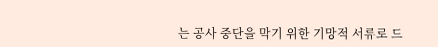는 공사 중단을 막기 위한 기망적 서류로 드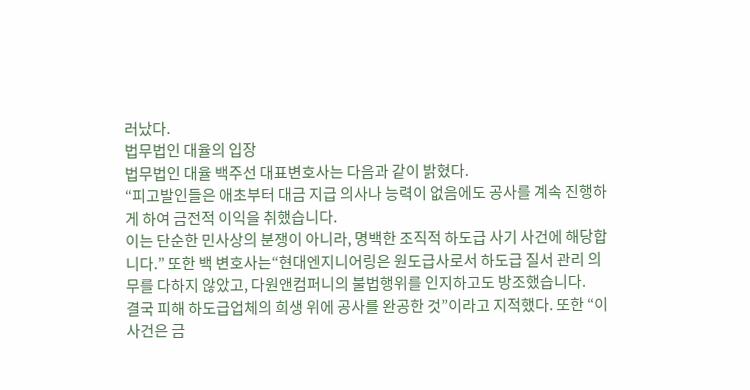러났다.
법무법인 대율의 입장
법무법인 대율 백주선 대표변호사는 다음과 같이 밝혔다.
“피고발인들은 애초부터 대금 지급 의사나 능력이 없음에도 공사를 계속 진행하게 하여 금전적 이익을 취했습니다.
이는 단순한 민사상의 분쟁이 아니라, 명백한 조직적 하도급 사기 사건에 해당합니다.” 또한 백 변호사는“현대엔지니어링은 원도급사로서 하도급 질서 관리 의무를 다하지 않았고, 다원앤컴퍼니의 불법행위를 인지하고도 방조했습니다.
결국 피해 하도급업체의 희생 위에 공사를 완공한 것”이라고 지적했다. 또한 “이 사건은 금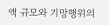액 규모와 기망행위의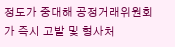정도가 중대해 공정거래위원회가 즉시 고발 및 형사처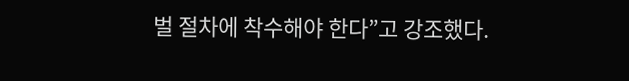벌 절차에 착수해야 한다”고 강조했다.